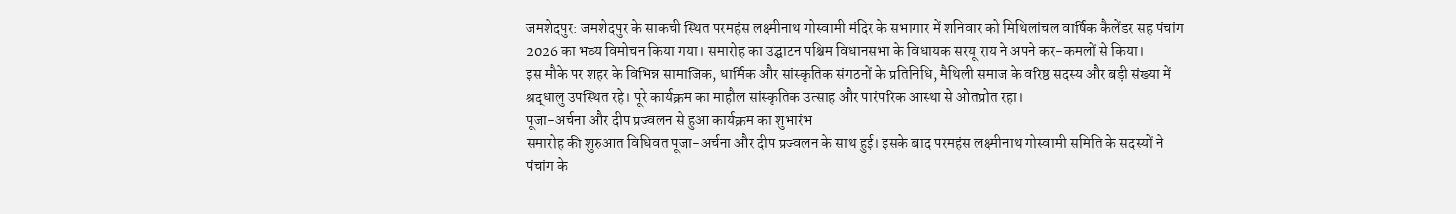जमशेदपुर: जमशेदपुर के साकची स्थित परमहंस लक्ष्मीनाथ गोस्वामी मंदिर के सभागार में शनिवार को मिथिलांचल वार्षिक कैलेंडर सह पंचांग 2026 का भव्य विमोचन किया गया। समारोह का उद्घाटन पश्चिम विधानसभा के विधायक सरयू राय ने अपने कर-कमलों से किया।
इस मौके पर शहर के विभिन्न सामाजिक, धार्मिक और सांस्कृतिक संगठनों के प्रतिनिधि, मैथिली समाज के वरिष्ठ सदस्य और बड़ी संख्या में श्रद्धालु उपस्थित रहे। पूरे कार्यक्रम का माहौल सांस्कृतिक उत्साह और पारंपरिक आस्था से ओतप्रोत रहा।
पूजा-अर्चना और दीप प्रज्वलन से हुआ कार्यक्रम का शुभारंभ
समारोह की शुरुआत विधिवत पूजा-अर्चना और दीप प्रज्वलन के साथ हुई। इसके बाद परमहंस लक्ष्मीनाथ गोस्वामी समिति के सदस्यों ने पंचांग के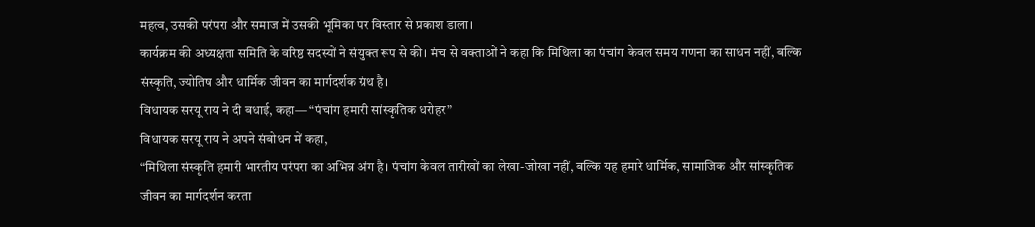महत्व, उसकी परंपरा और समाज में उसकी भूमिका पर विस्तार से प्रकाश डाला।
कार्यक्रम की अध्यक्षता समिति के वरिष्ठ सदस्यों ने संयुक्त रूप से की। मंच से वक्ताओं ने कहा कि मिथिला का पंचांग केवल समय गणना का साधन नहीं, बल्कि संस्कृति, ज्योतिष और धार्मिक जीवन का मार्गदर्शक ग्रंथ है।
विधायक सरयू राय ने दी बधाई, कहा— “पंचांग हमारी सांस्कृतिक धरोहर”
विधायक सरयू राय ने अपने संबोधन में कहा,
“मिथिला संस्कृति हमारी भारतीय परंपरा का अभिन्न अंग है। पंचांग केवल तारीखों का लेखा-जोखा नहीं, बल्कि यह हमारे धार्मिक, सामाजिक और सांस्कृतिक जीवन का मार्गदर्शन करता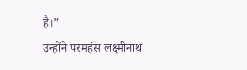है।”
उन्होंने परमहंस लक्ष्मीनाथ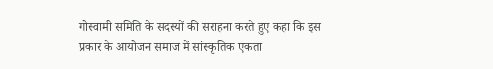गोस्वामी समिति के सदस्यों की सराहना करते हुए कहा कि इस प्रकार के आयोजन समाज में सांस्कृतिक एकता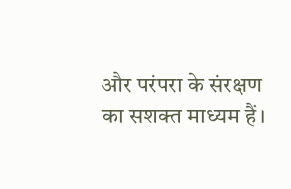और परंपरा के संरक्षण का सशक्त माध्यम हैं।